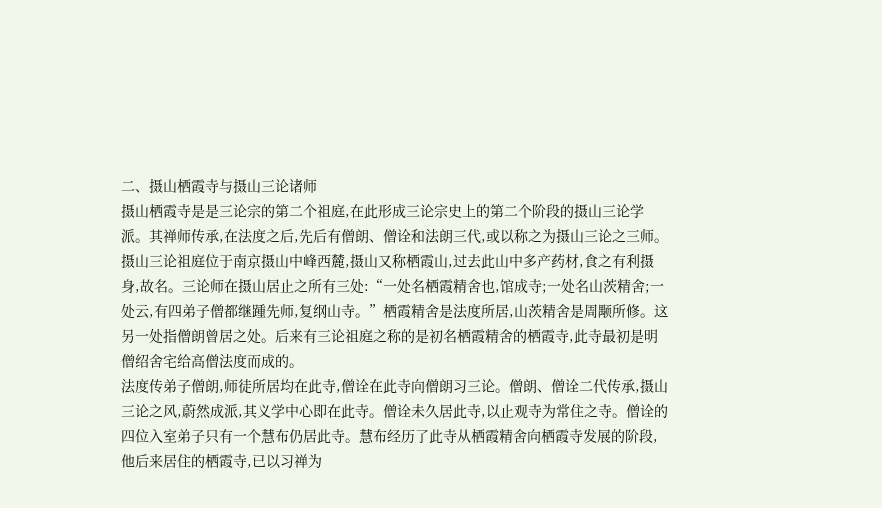二、摄山栖霞寺与摄山三论诸师
摄山栖霞寺是是三论宗的第二个祖庭,在此形成三论宗史上的第二个阶段的摄山三论学派。其禅师传承,在法度之后,先后有僧朗、僧诠和法朗三代,或以称之为摄山三论之三师。
摄山三论祖庭位于南京摄山中峰西麓,摄山又称栖霞山,过去此山中多产药材,食之有利摄身,故名。三论师在摄山居止之所有三处:“一处名栖霞精舍也,馆成寺;一处名山茨精舍;一处云,有四弟子僧都继踵先师,复纲山寺。”栖霞精舍是法度所居,山茨精舍是周颙所修。这另一处指僧朗曾居之处。后来有三论祖庭之称的是初名栖霞精舍的栖霞寺,此寺最初是明僧绍舍宅给高僧法度而成的。
法度传弟子僧朗,师徒所居均在此寺,僧诠在此寺向僧朗习三论。僧朗、僧诠二代传承,摄山三论之风,蔚然成派,其义学中心即在此寺。僧诠未久居此寺,以止观寺为常住之寺。僧诠的四位入室弟子只有一个慧布仍居此寺。慧布经历了此寺从栖霞精舍向栖霞寺发展的阶段,他后来居住的栖霞寺,已以习禅为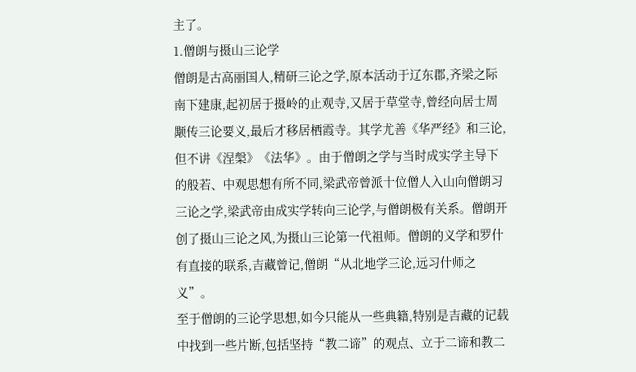主了。
1.僧朗与摄山三论学
僧朗是古高丽国人,精研三论之学,原本活动于辽东郡,齐梁之际南下建康,起初居于摄岭的止观寺,又居于草堂寺,曾经向居士周颙传三论要义,最后才移居栖霞寺。其学尤善《华严经》和三论,但不讲《涅槃》《法华》。由于僧朗之学与当时成实学主导下的般若、中观思想有所不同,梁武帝曾派十位僧人入山向僧朗习三论之学,梁武帝由成实学转向三论学,与僧朗极有关系。僧朗开创了摄山三论之风,为摄山三论第一代祖师。僧朗的义学和罗什有直接的联系,吉藏曾记,僧朗“从北地学三论,远习什师之义”。
至于僧朗的三论学思想,如今只能从一些典籍,特别是吉藏的记载中找到一些片断,包括坚持“教二谛”的观点、立于二谛和教二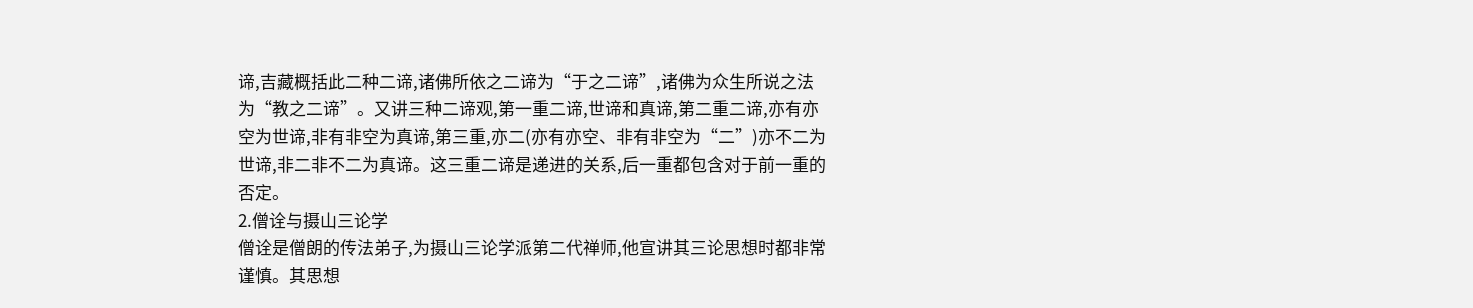谛,吉藏概括此二种二谛,诸佛所依之二谛为“于之二谛”,诸佛为众生所说之法为“教之二谛”。又讲三种二谛观,第一重二谛,世谛和真谛,第二重二谛,亦有亦空为世谛,非有非空为真谛,第三重,亦二(亦有亦空、非有非空为“二”)亦不二为世谛,非二非不二为真谛。这三重二谛是递进的关系,后一重都包含对于前一重的否定。
2.僧诠与摄山三论学
僧诠是僧朗的传法弟子,为摄山三论学派第二代禅师,他宣讲其三论思想时都非常谨慎。其思想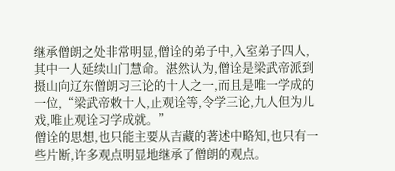继承僧朗之处非常明显,僧诠的弟子中,入室弟子四人,其中一人延续山门慧命。湛然认为,僧诠是梁武帝派到摄山向辽东僧朗习三论的十人之一,而且是唯一学成的一位,“梁武帝敕十人,止观诠等,令学三论,九人但为儿戏,唯止观诠习学成就。”
僧诠的思想,也只能主要从吉藏的著述中略知,也只有一些片断,许多观点明显地继承了僧朗的观点。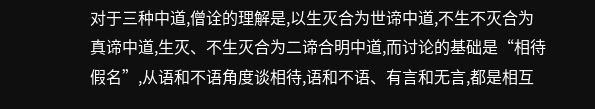对于三种中道,僧诠的理解是,以生灭合为世谛中道,不生不灭合为真谛中道,生灭、不生灭合为二谛合明中道,而讨论的基础是“相待假名”,从语和不语角度谈相待,语和不语、有言和无言,都是相互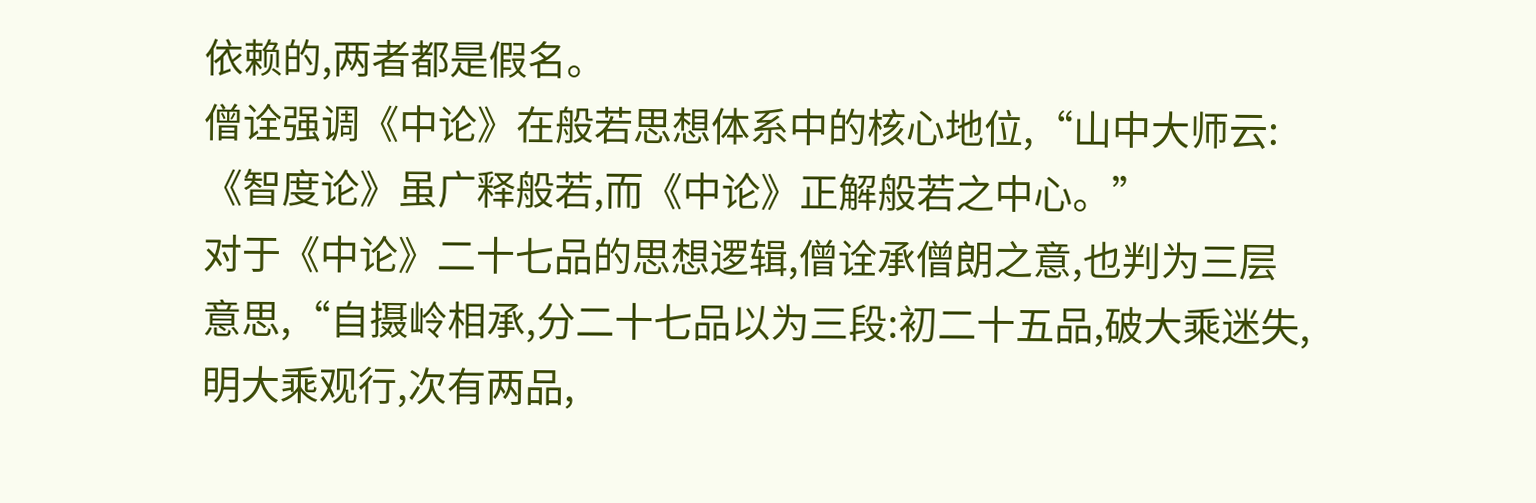依赖的,两者都是假名。
僧诠强调《中论》在般若思想体系中的核心地位,“山中大师云:《智度论》虽广释般若,而《中论》正解般若之中心。”
对于《中论》二十七品的思想逻辑,僧诠承僧朗之意,也判为三层意思,“自摄岭相承,分二十七品以为三段:初二十五品,破大乘迷失,明大乘观行,次有两品,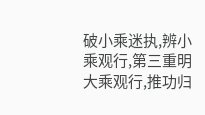破小乘迷执,辨小乘观行,第三重明大乘观行,推功归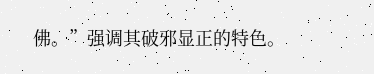佛。”强调其破邪显正的特色。